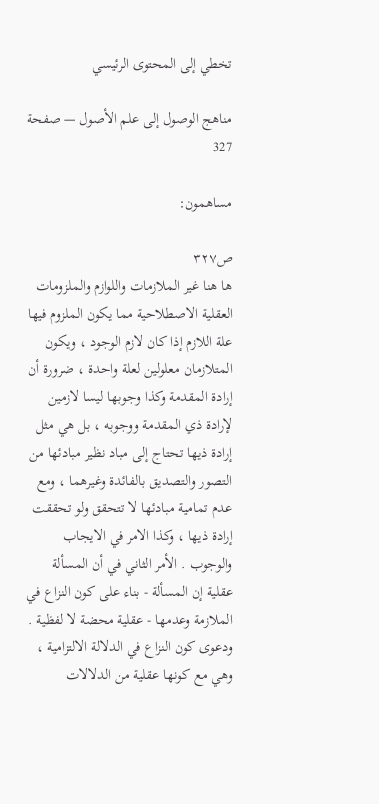تخطي إلى المحتوى الرئيسي

مناهج الوصول إلى علم الأصول — صفحة 327

مساهمون:

ص٣٢٧
ها هنا غير الملازمات واللوازم والملزومات العقلية الاصطلاحية مما يكون الملزوم فيها علة اللازم إذا كان لازم الوجود ، ويكون المتلازمان معلولين لعلة واحدة ، ضرورة أن إرادة المقدمة وكذا وجوبها ليسا لازمين لإرادة ذي المقدمة ووجوبه ، بل هي مثل إرادة ذيها تحتاج إلى مباد نظير مبادئها من التصور والتصديق بالفائدة وغيرهما ، ومع عدم تمامية مبادئها لا تتحقق ولو تحققت إرادة ذيها ، وكذا الامر في الايجاب والوجوب . الأمر الثاني في أن المسألة عقلية إن المسألة - بناء على كون النزاع في الملازمة وعدمها - عقلية محضة لا لفظية . ودعوى كون النزاع في الدلالة الالتزامية ، وهي مع كونها عقلية من الدلالات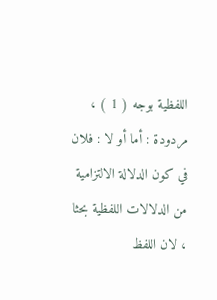اللفظية بوجه ( 1 ) ، مردودة : أما أو لا : فلان في كون الدلالة الالتزامية من الدلالات اللفظية بحثا ، لان اللفظ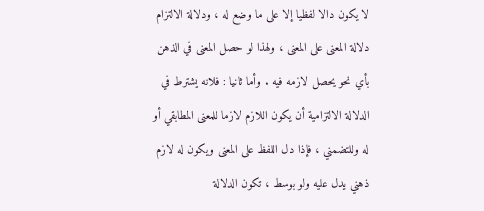لا يكون دالا لفظيا إلا على ما وضع له ، ودلالة الالتزام دلالة المعنى على المعنى ، ولهذا لو حصل المعنى في الذهن بأي نحو يحصل لازمه فيه . وأما ثانيا : فلانه يشترط في الدلالة الالتزامية أن يكون اللازم لازما للمعنى المطابقي أو له وللتضمني ، فإذا دل اللفظ على المعنى ويكون له لازم ذهني يدل عليه ولو بوسط ، تكون الدلالة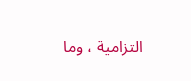التزامية ، وما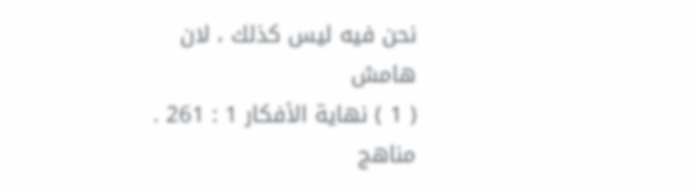نحن فيه ليس كذلك ، لان
هامش
( 1 ) نهاية الأفكار 1 : 261 .
مناهج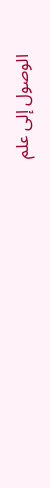الوصول إلى علم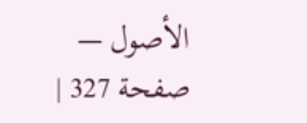الأصول — صفحة 327 |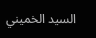السيد الخميني